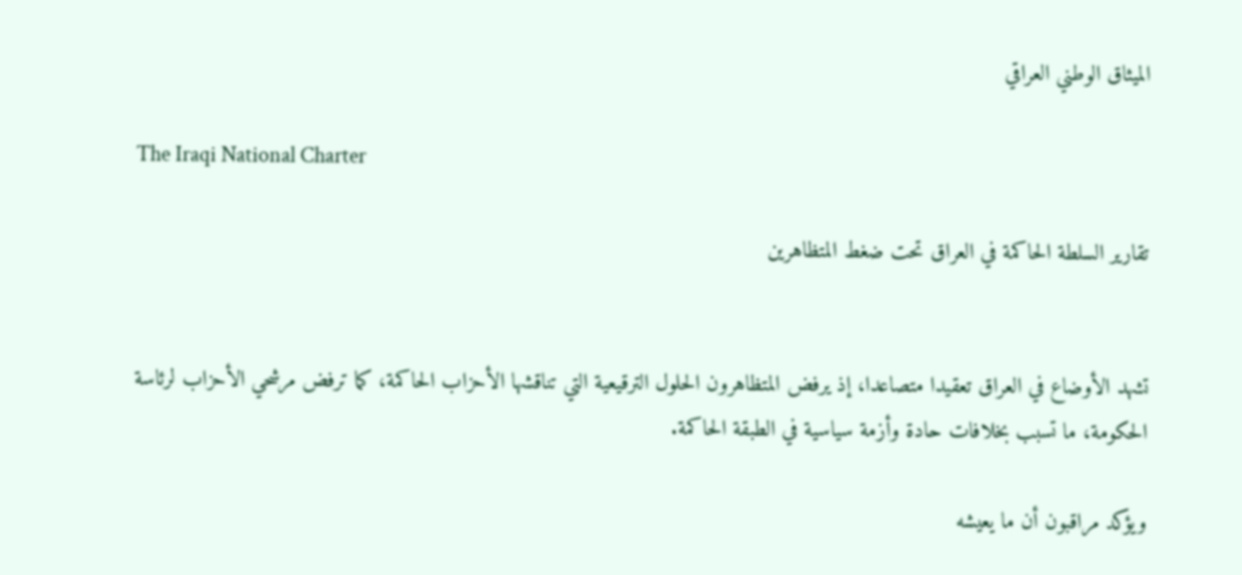الميثاق الوطني العراقي

The Iraqi National Charter

تقارير السلطة الحاكمة في العراق تحت ضغط المتظاهرين


تشهد الأوضاع في العراق تعقيدا متصاعدا، إذ يرفض المتظاهرون الحلول الترقيعية التي تناقشها الأحزاب الحاكمة، كما ترفض مرشحي الأحزاب لرئاسة الحكومة، ما تسبب بخلافات حادة وأزمة سياسية في الطبقة الحاكمة.

ويؤكد مراقبون أن ما يعيشه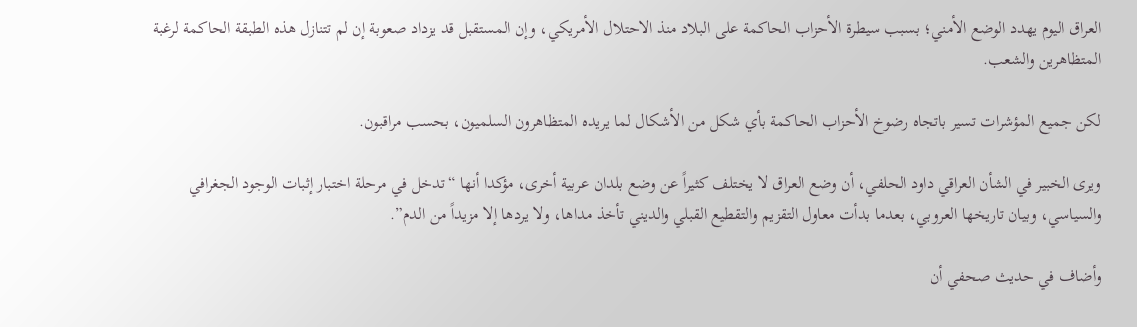العراق اليوم يهدد الوضع الأمني؛ بسبب سيطرة الأحزاب الحاكمة على البلاد منذ الاحتلال الأمريكي، وإن المستقبل قد يزداد صعوبة إن لم تتنازل هذه الطبقة الحاكمة لرغبة المتظاهرين والشعب.

لكن جميع المؤشرات تسير باتجاه رضوخ الأحزاب الحاكمة بأي شكل من الأشكال لما يريده المتظاهرون السلميون، بحسب مراقبون.

ويرى الخبير في الشأن العراقي داود الحلفي، أن وضع العراق لا يختلف كثيراً عن وضع بلدان عربية أخرى، مؤكدا أنها “تدخل في مرحلة اختبار إثبات الوجود الجغرافي والسياسي، وبيان تاريخها العروبي، بعدما بدأت معاول التقزيم والتقطيع القبلي والديني تأخذ مداها، ولا يردها إلا مزيداً من الدم”.

وأضاف في حديث صحفي أن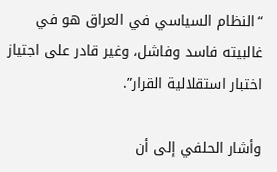“النظام السياسي في العراق هو في غالبيته فاسد وفاشل، وغير قادر على اجتياز اختبار استقلالية القرار”.

وأشار الحلفي إلى أن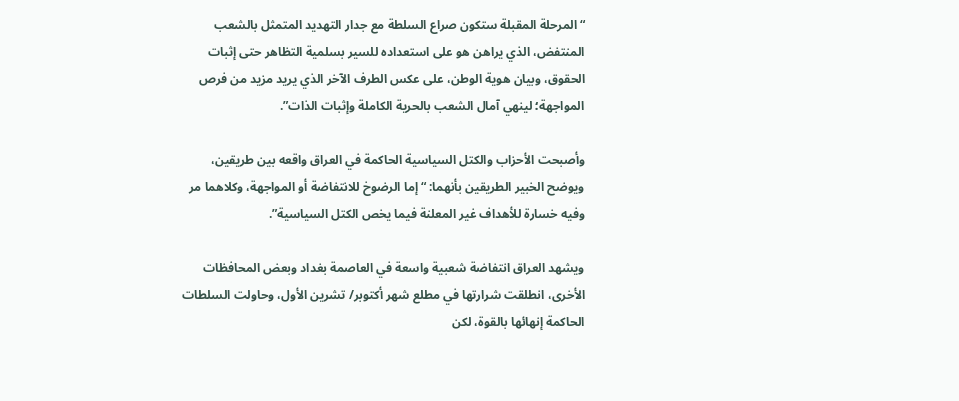“المرحلة المقبلة ستكون صراع السلطة مع جدار التهديد المتمثل بالشعب المنتفض، الذي يراهن هو على استعداده للسير بسلمية التظاهر حتى إثبات الحقوق، وبيان هوية الوطن، على عكس الطرف الآخر الذي يريد مزيد من فرص المواجهة؛ لينهي آمال الشعب بالحرية الكاملة وإثبات الذات”.

وأصبحت الأحزاب والكتل السياسية الحاكمة في العراق واقعه بين طريقين، ويوضح الخبير الطريقين بأنهما: “إما الرضوخ للانتفاضة أو المواجهة، وكلاهما مر وفيه خسارة للأهداف غير المعلنة فيما يخص الكتل السياسية”.

ويشهد العراق انتفاضة شعبية واسعة في العاصمة بغداد وبعض المحافظات الأخرى، انطلقت شرارتها في مطلع شهر أكتوبر/ تشرين الأول، وحاولت السلطات الحاكمة إنهائها بالقوة، لكن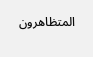المتظاهرون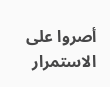أصروا على الاستمرار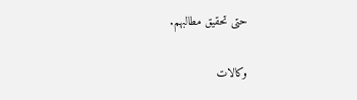حتى تحقيق مطالبهم.

وكالات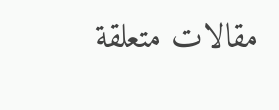مقالات متعلقة